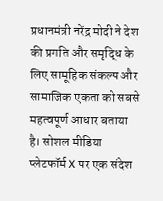प्रधानमंत्री नरेंद्र मोदी ने देश की प्रगति और समृद्धि के लिए सामूहिक संकल्प और सामाजिक एकता को सबसे महत्वपूर्ण आधार बताया है। सोशल मीडिया प्लेटफॉर्म X पर एक संदेश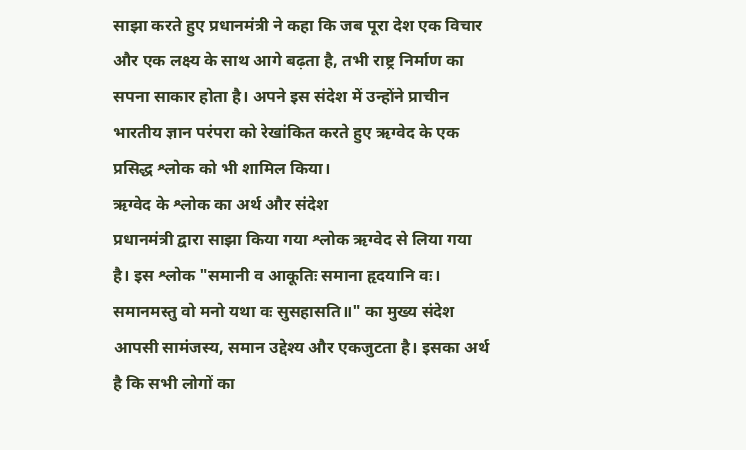साझा करते हुए प्रधानमंत्री ने कहा कि जब पूरा देश एक विचार और एक लक्ष्य के साथ आगे बढ़ता है, तभी राष्ट्र निर्माण का सपना साकार होता है। अपने इस संदेश में उन्होंने प्राचीन भारतीय ज्ञान परंपरा को रेखांकित करते हुए ऋग्वेद के एक प्रसिद्ध श्लोक को भी शामिल किया।
ऋग्वेद के श्लोक का अर्थ और संदेश
प्रधानमंत्री द्वारा साझा किया गया श्लोक ऋग्वेद से लिया गया है। इस श्लोक "समानी व आकूतिः समाना हृदयानि वः। समानमस्तु वो मनो यथा वः सुसहासति॥" का मुख्य संदेश आपसी सामंजस्य, समान उद्देश्य और एकजुटता है। इसका अर्थ है कि सभी लोगों का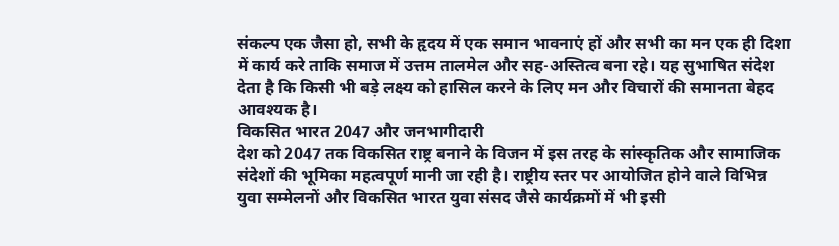संकल्प एक जैसा हो, सभी के हृदय में एक समान भावनाएं हों और सभी का मन एक ही दिशा में कार्य करे ताकि समाज में उत्तम तालमेल और सह-अस्तित्व बना रहे। यह सुभाषित संदेश देता है कि किसी भी बड़े लक्ष्य को हासिल करने के लिए मन और विचारों की समानता बेहद आवश्यक है।
विकसित भारत 2047 और जनभागीदारी
देश को 2047 तक विकसित राष्ट्र बनाने के विजन में इस तरह के सांस्कृतिक और सामाजिक संदेशों की भूमिका महत्वपूर्ण मानी जा रही है। राष्ट्रीय स्तर पर आयोजित होने वाले विभिन्न युवा सम्मेलनों और विकसित भारत युवा संसद जैसे कार्यक्रमों में भी इसी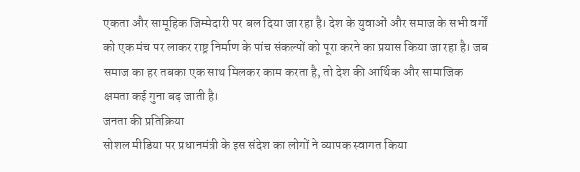एकता और सामूहिक जिम्मेदारी पर बल दिया जा रहा है। देश के युवाओं और समाज के सभी वर्गों को एक मंच पर लाकर राष्ट्र निर्माण के पांच संकल्पों को पूरा करने का प्रयास किया जा रहा है। जब समाज का हर तबका एक साथ मिलकर काम करता है, तो देश की आर्थिक और सामाजिक क्षमता कई गुना बढ़ जाती है।
जनता की प्रतिक्रिया
सोशल मीडिया पर प्रधानमंत्री के इस संदेश का लोगों ने व्यापक स्वागत किया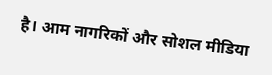है। आम नागरिकों और सोशल मीडिया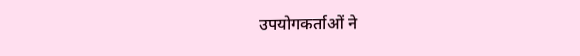उपयोगकर्ताओं ने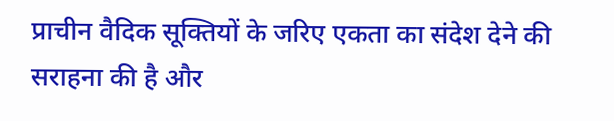प्राचीन वैदिक सूक्तियों के जरिए एकता का संदेश देने की सराहना की है और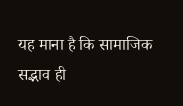यह माना है कि सामाजिक सद्भाव ही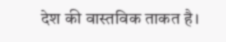देश की वास्तविक ताकत है।